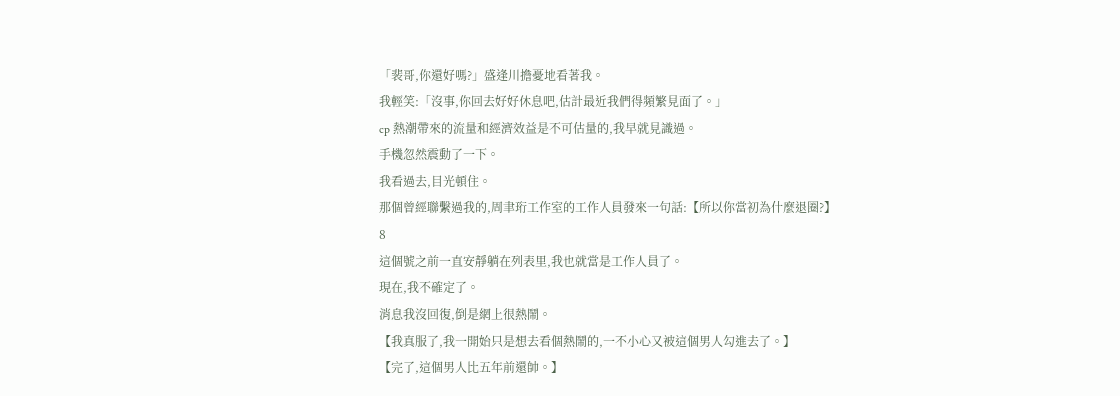「裴哥,你還好嗎?」盛逢川擔憂地看著我。
我輕笑:「沒事,你回去好好休息吧,估計最近我們得頻繁見面了。」
cp 熱潮帶來的流量和經濟效益是不可估量的,我早就見識過。
手機忽然震動了一下。
我看過去,目光頓住。
那個曾經聯繫過我的,周聿珩工作室的工作人員發來一句話:【所以你當初為什麼退圈?】
8
這個號之前一直安靜躺在列表里,我也就當是工作人員了。
現在,我不確定了。
消息我沒回復,倒是網上很熱鬧。
【我真服了,我一開始只是想去看個熱鬧的,一不小心又被這個男人勾進去了。】
【完了,這個男人比五年前還帥。】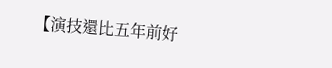【演技還比五年前好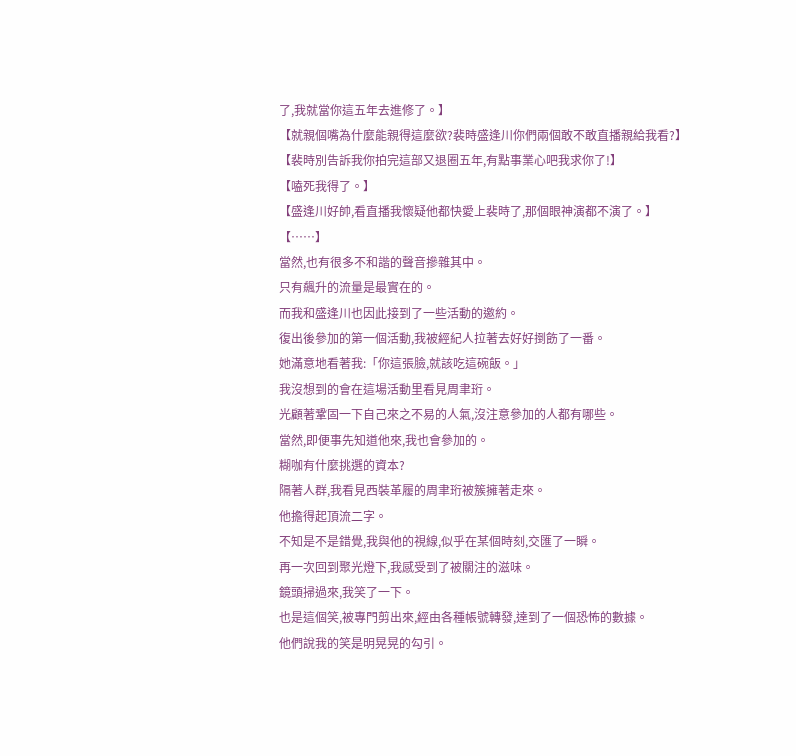了,我就當你這五年去進修了。】
【就親個嘴為什麼能親得這麼欲?裴時盛逢川你們兩個敢不敢直播親給我看?】
【裴時別告訴我你拍完這部又退圈五年,有點事業心吧我求你了!】
【嗑死我得了。】
【盛逢川好帥,看直播我懷疑他都快愛上裴時了,那個眼神演都不演了。】
【……】
當然,也有很多不和諧的聲音摻雜其中。
只有飆升的流量是最實在的。
而我和盛逢川也因此接到了一些活動的邀約。
復出後參加的第一個活動,我被經紀人拉著去好好捯飭了一番。
她滿意地看著我:「你這張臉,就該吃這碗飯。」
我沒想到的會在這場活動里看見周聿珩。
光顧著鞏固一下自己來之不易的人氣,沒注意參加的人都有哪些。
當然,即便事先知道他來,我也會參加的。
糊咖有什麼挑選的資本?
隔著人群,我看見西裝革履的周聿珩被簇擁著走來。
他擔得起頂流二字。
不知是不是錯覺,我與他的視線,似乎在某個時刻,交匯了一瞬。
再一次回到聚光燈下,我感受到了被關注的滋味。
鏡頭掃過來,我笑了一下。
也是這個笑,被專門剪出來,經由各種帳號轉發,達到了一個恐怖的數據。
他們說我的笑是明晃晃的勾引。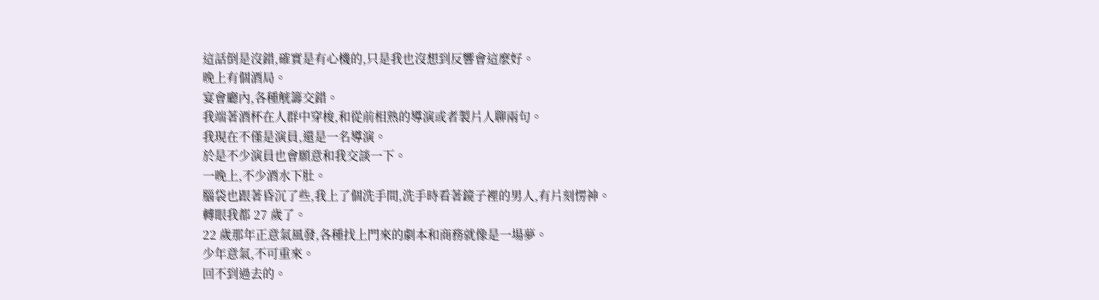這話倒是沒錯,確實是有心機的,只是我也沒想到反響會這麼好。
晚上有個酒局。
宴會廳內,各種觥籌交錯。
我端著酒杯在人群中穿梭,和從前相熟的導演或者製片人聊兩句。
我現在不僅是演員,還是一名導演。
於是不少演員也會願意和我交談一下。
一晚上,不少酒水下肚。
腦袋也跟著昏沉了些,我上了個洗手間,洗手時看著鏡子裡的男人,有片刻愣神。
轉眼我都 27 歲了。
22 歲那年正意氣風發,各種找上門來的劇本和商務就像是一場夢。
少年意氣,不可重來。
回不到過去的。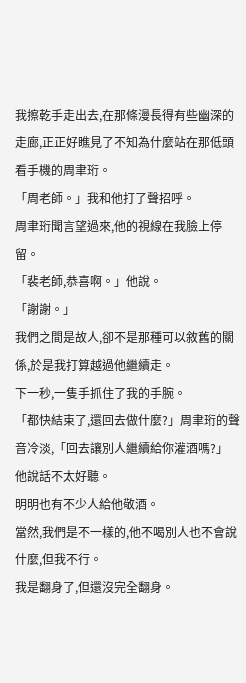我擦乾手走出去,在那條漫長得有些幽深的走廊,正正好瞧見了不知為什麼站在那低頭看手機的周聿珩。
「周老師。」我和他打了聲招呼。
周聿珩聞言望過來,他的視線在我臉上停留。
「裴老師,恭喜啊。」他說。
「謝謝。」
我們之間是故人,卻不是那種可以敘舊的關係,於是我打算越過他繼續走。
下一秒,一隻手抓住了我的手腕。
「都快結束了,還回去做什麼?」周聿珩的聲音冷淡,「回去讓別人繼續給你灌酒嗎?」
他說話不太好聽。
明明也有不少人給他敬酒。
當然,我們是不一樣的,他不喝別人也不會說什麼,但我不行。
我是翻身了,但還沒完全翻身。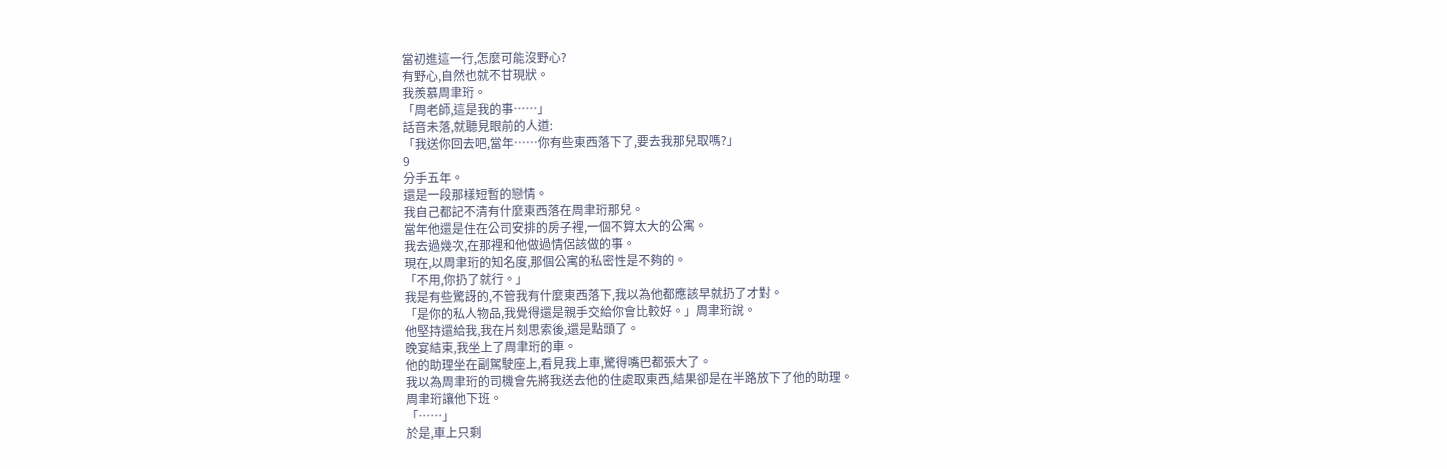當初進這一行,怎麼可能沒野心?
有野心,自然也就不甘現狀。
我羨慕周聿珩。
「周老師,這是我的事……」
話音未落,就聽見眼前的人道:
「我送你回去吧,當年……你有些東西落下了,要去我那兒取嗎?」
9
分手五年。
還是一段那樣短暫的戀情。
我自己都記不清有什麼東西落在周聿珩那兒。
當年他還是住在公司安排的房子裡,一個不算太大的公寓。
我去過幾次,在那裡和他做過情侶該做的事。
現在,以周聿珩的知名度,那個公寓的私密性是不夠的。
「不用,你扔了就行。」
我是有些驚訝的,不管我有什麼東西落下,我以為他都應該早就扔了才對。
「是你的私人物品,我覺得還是親手交給你會比較好。」周聿珩說。
他堅持還給我,我在片刻思索後,還是點頭了。
晚宴結束,我坐上了周聿珩的車。
他的助理坐在副駕駛座上,看見我上車,驚得嘴巴都張大了。
我以為周聿珩的司機會先將我送去他的住處取東西,結果卻是在半路放下了他的助理。
周聿珩讓他下班。
「……」
於是,車上只剩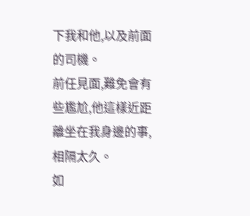下我和他,以及前面的司機。
前任見面,難免會有些尷尬,他這樣近距離坐在我身邊的事,相隔太久。
如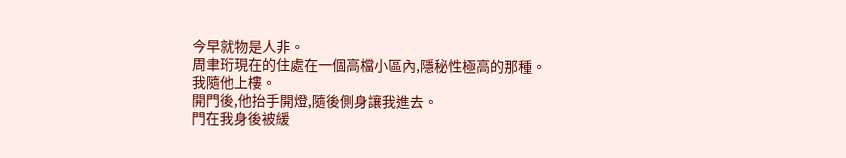今早就物是人非。
周聿珩現在的住處在一個高檔小區內,隱秘性極高的那種。
我隨他上樓。
開門後,他抬手開燈,隨後側身讓我進去。
門在我身後被緩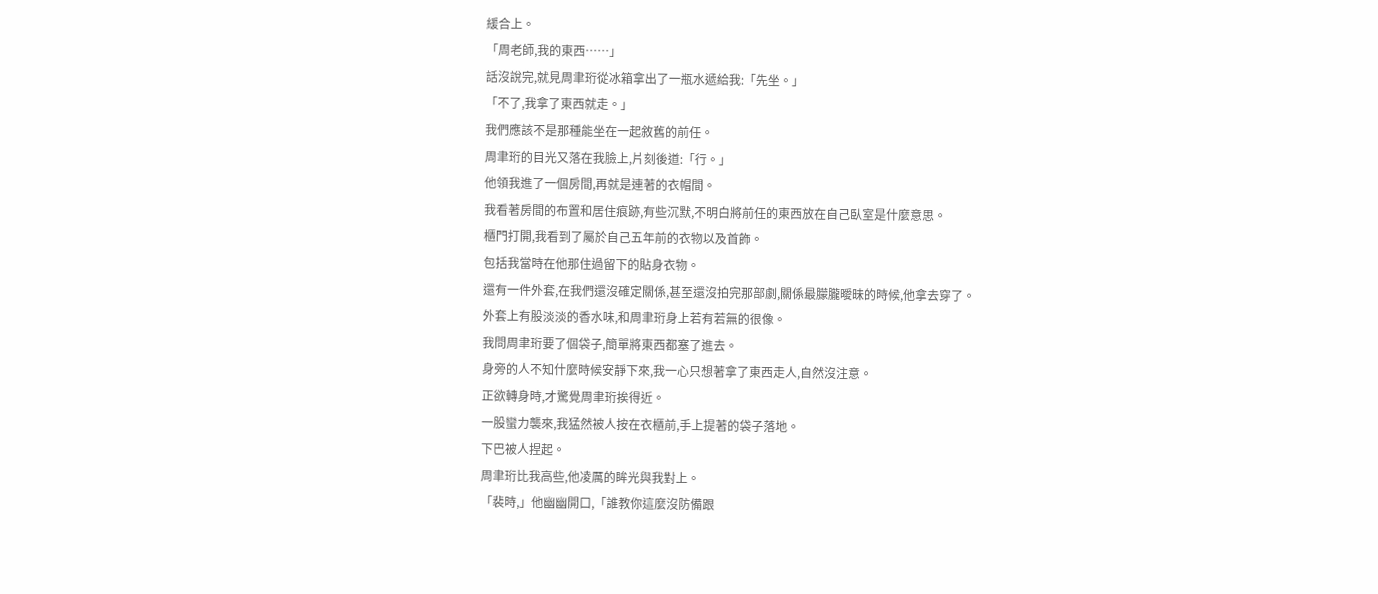緩合上。
「周老師,我的東西……」
話沒說完,就見周聿珩從冰箱拿出了一瓶水遞給我:「先坐。」
「不了,我拿了東西就走。」
我們應該不是那種能坐在一起敘舊的前任。
周聿珩的目光又落在我臉上,片刻後道:「行。」
他領我進了一個房間,再就是連著的衣帽間。
我看著房間的布置和居住痕跡,有些沉默,不明白將前任的東西放在自己臥室是什麼意思。
櫃門打開,我看到了屬於自己五年前的衣物以及首飾。
包括我當時在他那住過留下的貼身衣物。
還有一件外套,在我們還沒確定關係,甚至還沒拍完那部劇,關係最朦朧曖昧的時候,他拿去穿了。
外套上有股淡淡的香水味,和周聿珩身上若有若無的很像。
我問周聿珩要了個袋子,簡單將東西都塞了進去。
身旁的人不知什麼時候安靜下來,我一心只想著拿了東西走人,自然沒注意。
正欲轉身時,才驚覺周聿珩挨得近。
一股蠻力襲來,我猛然被人按在衣櫃前,手上提著的袋子落地。
下巴被人捏起。
周聿珩比我高些,他凌厲的眸光與我對上。
「裴時,」他幽幽開口,「誰教你這麼沒防備跟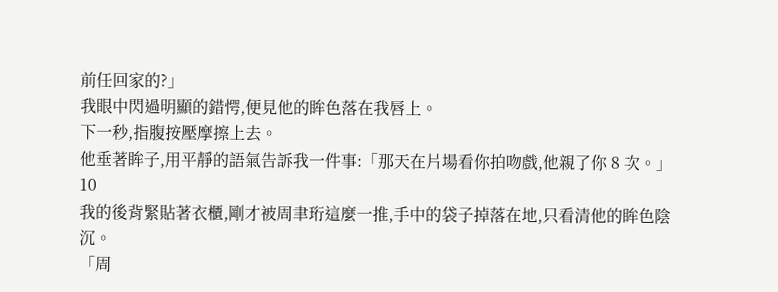前任回家的?」
我眼中閃過明顯的錯愕,便見他的眸色落在我唇上。
下一秒,指腹按壓摩擦上去。
他垂著眸子,用平靜的語氣告訴我一件事:「那天在片場看你拍吻戲,他親了你 8 次。」
10
我的後背緊貼著衣櫃,剛才被周聿珩這麼一推,手中的袋子掉落在地,只看清他的眸色陰沉。
「周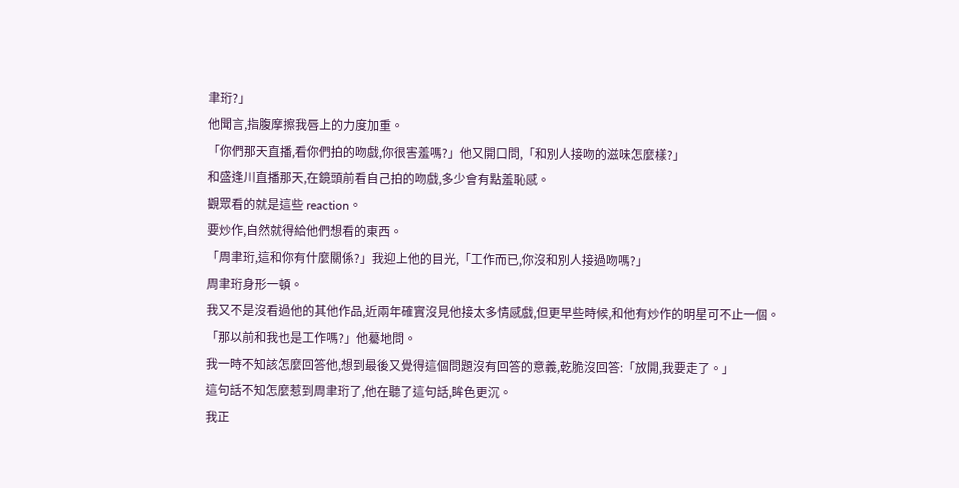聿珩?」
他聞言,指腹摩擦我唇上的力度加重。
「你們那天直播,看你們拍的吻戲,你很害羞嗎?」他又開口問,「和別人接吻的滋味怎麼樣?」
和盛逢川直播那天,在鏡頭前看自己拍的吻戲,多少會有點羞恥感。
觀眾看的就是這些 reaction。
要炒作,自然就得給他們想看的東西。
「周聿珩,這和你有什麼關係?」我迎上他的目光,「工作而已,你沒和別人接過吻嗎?」
周聿珩身形一頓。
我又不是沒看過他的其他作品,近兩年確實沒見他接太多情感戲,但更早些時候,和他有炒作的明星可不止一個。
「那以前和我也是工作嗎?」他驀地問。
我一時不知該怎麼回答他,想到最後又覺得這個問題沒有回答的意義,乾脆沒回答:「放開,我要走了。」
這句話不知怎麼惹到周聿珩了,他在聽了這句話,眸色更沉。
我正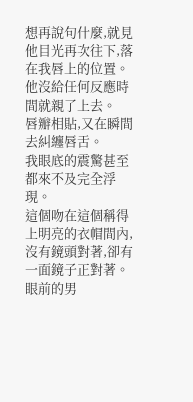想再說句什麼,就見他目光再次往下,落在我唇上的位置。
他沒給任何反應時間就親了上去。
唇瓣相貼,又在瞬間去糾纏唇舌。
我眼底的震驚甚至都來不及完全浮現。
這個吻在這個稱得上明亮的衣帽間內,沒有鏡頭對著,卻有一面鏡子正對著。
眼前的男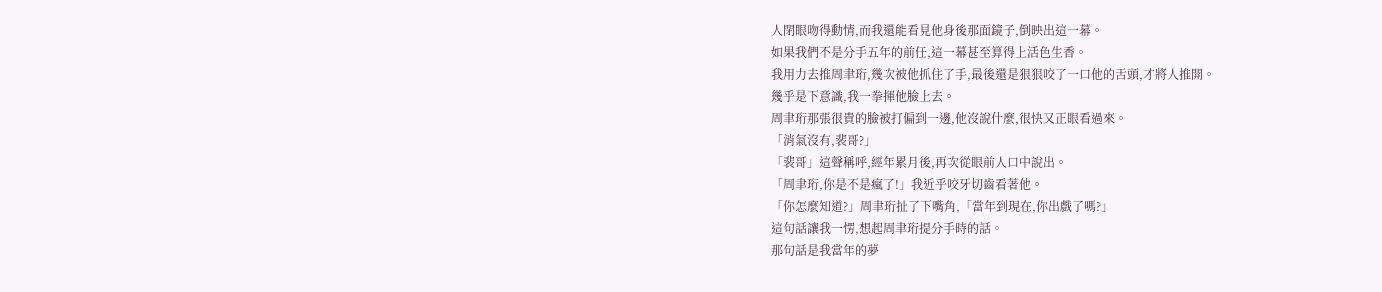人閉眼吻得動情,而我還能看見他身後那面鏡子,倒映出這一幕。
如果我們不是分手五年的前任,這一幕甚至算得上活色生香。
我用力去推周聿珩,幾次被他抓住了手,最後還是狠狠咬了一口他的舌頭,才將人推開。
幾乎是下意識,我一拳揮他臉上去。
周聿珩那張很貴的臉被打偏到一邊,他沒說什麼,很快又正眼看過來。
「消氣沒有,裴哥?」
「裴哥」這聲稱呼,經年累月後,再次從眼前人口中說出。
「周聿珩,你是不是瘋了!」我近乎咬牙切齒看著他。
「你怎麼知道?」周聿珩扯了下嘴角,「當年到現在,你出戲了嗎?」
這句話讓我一愣,想起周聿珩提分手時的話。
那句話是我當年的夢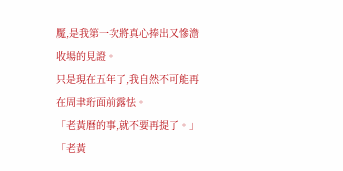魘,是我第一次將真心捧出又慘澹收場的見證。
只是現在五年了,我自然不可能再在周聿珩面前露怯。
「老黃曆的事,就不要再提了。」
「老黃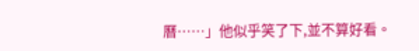曆……」他似乎笑了下,並不算好看。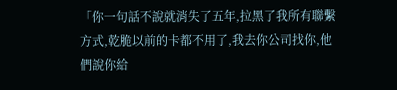「你一句話不說就消失了五年,拉黑了我所有聯繫方式,乾脆以前的卡都不用了,我去你公司找你,他們說你給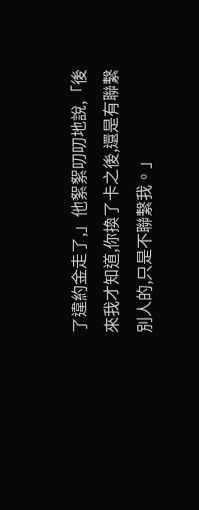了違約金走了,」他絮絮叨叨地說,「後來我才知道,你換了卡之後,還是有聯繫別人的,只是不聯繫我。」